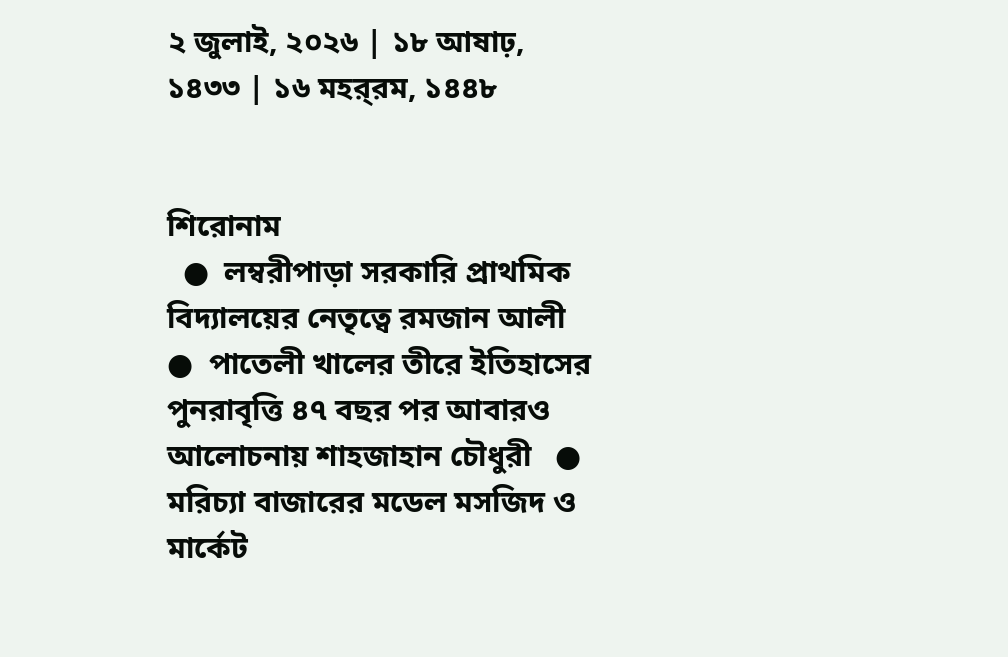২ জুলাই, ২০২৬ | ১৮ আষাঢ়, ১৪৩৩ | ১৬ মহর্‌রম, ১৪৪৮


শিরোনাম
  ●  লম্বরীপাড়া সরকারি প্রাথমিক বিদ্যালয়ের নেতৃত্বে রমজান আলী   ●  পাতেলী খালের তীরে ইতিহাসের পুনরাবৃত্তি ৪৭ বছর পর আবারও আলোচনায় শাহজাহান চৌধুরী   ●  মরিচ্যা বাজারের মডেল মসজিদ ও মার্কেট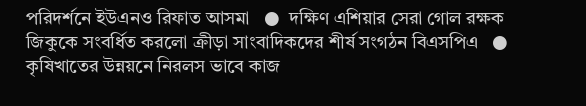পরিদর্শনে ইউএনও রিফাত আসমা   ●  দক্ষিণ এশিয়ার সেরা গোল রক্ষক জিকুকে সংবর্ধিত করলো ক্রীড়া সাংবাদিকদের শীর্ষ সংগঠন বিএসপিএ   ●  কৃষিখাতের উন্নয়নে নিরলস ভাবে কাজ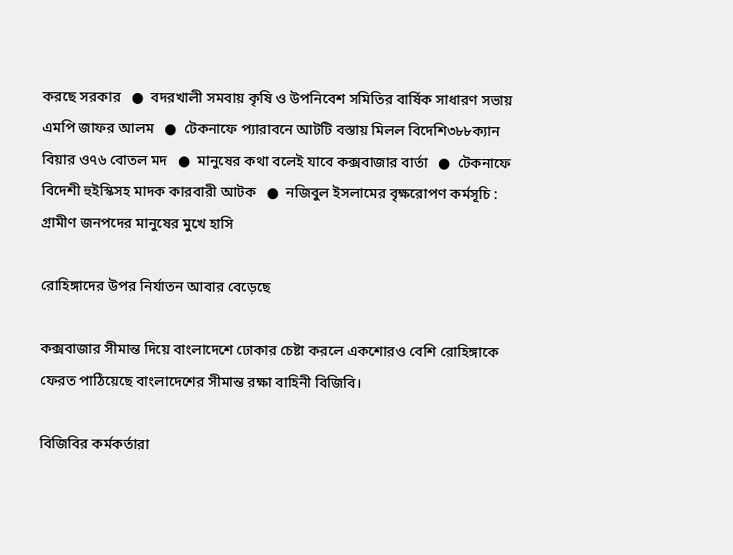করছে সরকার   ●  বদরখালী সমবায় কৃষি ও উপনিবেশ সমিতির বার্ষিক সাধারণ সভায় এমপি জাফর আলম   ●  টেকনাফে প্যারাবনে আটটি বস্তায় মিলল বিদেশি৩৮৮ক্যান বিয়ার ও৭৬ বোতল মদ   ●  মানুষের কথা বলেই যাবে কক্সবাজার বার্তা   ●  টেকনাফে বিদেশী হুইস্কিসহ মাদক কারবারী আটক   ●  নজিবুল ইসলামের বৃক্ষরোপণ কর্মসূচি : গ্রামীণ জনপদের মানুষের মুখে হাসি

রোহিঙ্গাদের উপর নির্যাতন আবার বেড়েছে

কক্সবাজার সীমান্ত দিয়ে বাংলাদেশে ঢোকার চেষ্টা করলে একশোরও বেশি রোহিঙ্গাকে ফেরত পাঠিয়েছে বাংলাদেশের সীমান্ত রক্ষা বাহিনী বিজিবি।

বিজিবির কর্মকর্তারা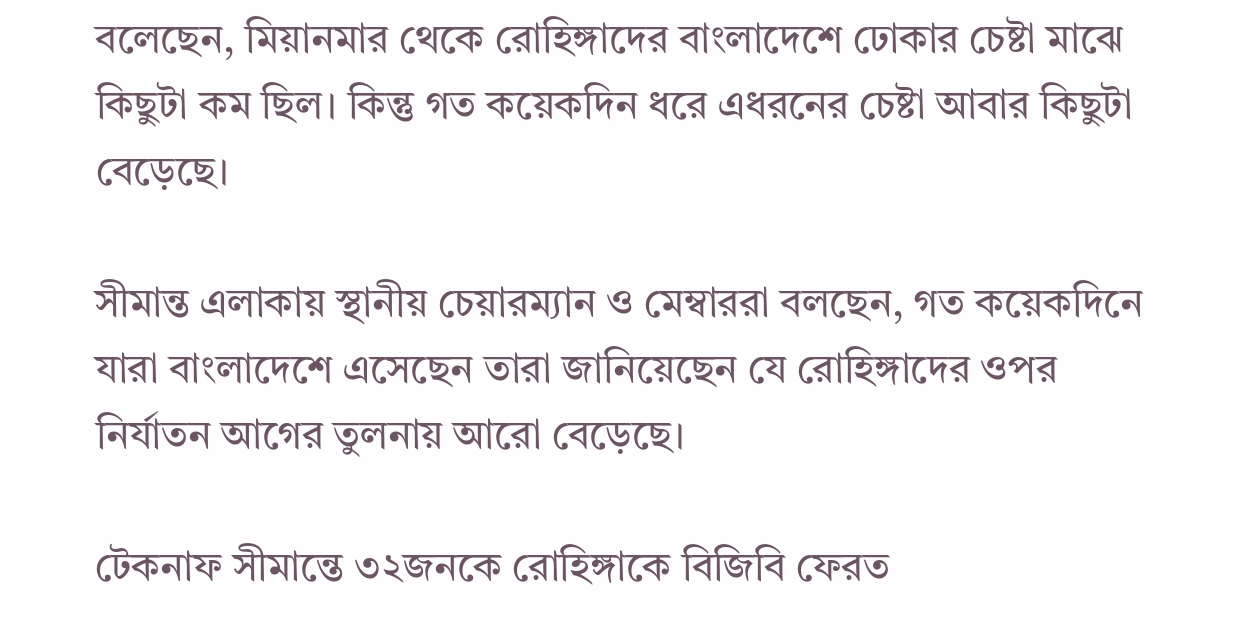বলেছেন, মিয়ানমার থেকে রোহিঙ্গাদের বাংলাদেশে ঢোকার চেষ্টা মাঝে কিছুটা কম ছিল। কিন্তু গত কয়েকদিন ধরে এধরনের চেষ্টা আবার কিছুটা বেড়েছে।

সীমান্ত এলাকায় স্থানীয় চেয়ারম্যান ও মেম্বাররা বলছেন, গত কয়েকদিনে যারা বাংলাদেশে এসেছেন তারা জানিয়েছেন যে রোহিঙ্গাদের ওপর নির্যাতন আগের তুলনায় আরো বেড়েছে।

টেকনাফ সীমান্তে ৩২জনকে রোহিঙ্গাকে বিজিবি ফেরত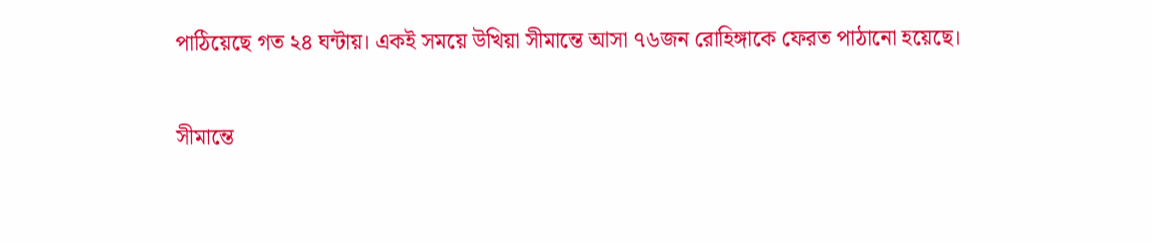পাঠিয়েছে গত ২৪ ঘন্টায়। একই সময়ে উখিয়া সীমান্তে আসা ৭৬জন রোহিঙ্গাকে ফেরত পাঠানো হয়েছে।

সীমান্তে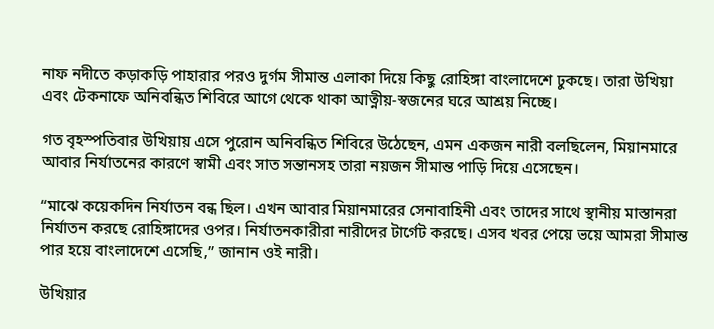নাফ নদীতে কড়াকড়ি পাহারার পরও দুর্গম সীমান্ত এলাকা দিয়ে কিছু রোহিঙ্গা বাংলাদেশে ঢুকছে। তারা উখিয়া এবং টেকনাফে অনিবন্ধিত শিবিরে আগে থেকে থাকা আত্নীয়-স্বজনের ঘরে আশ্রয় নিচ্ছে।

গত বৃহস্পতিবার উখিয়ায় এসে পুরোন অনিবন্ধিত শিবিরে উঠেছেন, এমন একজন নারী বলছিলেন, মিয়ানমারে আবার নির্যাতনের কারণে স্বামী এবং সাত সন্তানসহ তারা নয়জন সীমান্ত পাড়ি দিয়ে এসেছেন।

“মাঝে কয়েকদিন নির্যাতন বন্ধ ছিল। এখন আবার মিয়ানমারের সেনাবাহিনী এবং তাদের সাথে স্থানীয় মাস্তানরা নির্যাতন করছে রোহিঙ্গাদের ওপর। নির্যাতনকারীরা নারীদের টার্গেট করছে। এসব খবর পেয়ে ভয়ে আমরা সীমান্ত পার হয়ে বাংলাদেশে এসেছি,” জানান ওই নারী।

উখিয়ার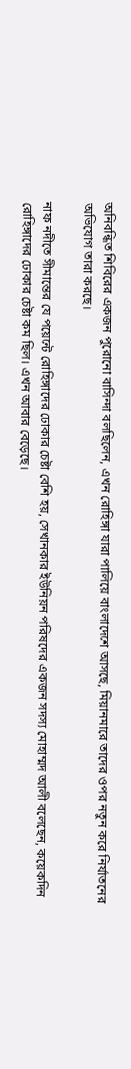অনিবন্ধিত শিবিরের একজন পুরোনো বাসিন্দা বলছিলেন, এখন রোহিঙ্গা যারা পালিয়ে বাংলাদেশে আসছে, মিয়ানমারে তাদের ওপর নতুন করে নির্যাতনের অভিযোগ তারা করছে।

নাফ নদীতে সীমান্তের যে পয়েন্টে রোহিঙ্গাদের ঢোকার চেষ্টা বেশি হয়, সেখানকার ইউনিয়ন পরিষদের একজন সদস্য মোহাম্মদ আলী বলেছেন, কয়েকদিন রোহিঙ্গাদের ঢোকার চেষ্টা কম ছিল। এখন আবার বেড়েছে।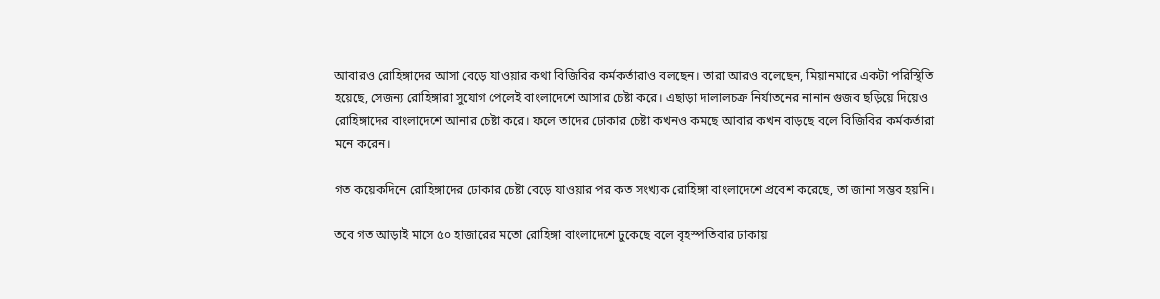আবারও রোহিঙ্গাদের আসা বেড়ে যাওয়ার কথা বিজিবির কর্মকর্তারাও বলছেন। তারা আরও বলেছেন, মিয়ানমারে একটা পরিস্থিতি হয়েছে, সেজন্য রোহিঙ্গারা সুযোগ পেলেই বাংলাদেশে আসার চেষ্টা করে। এছাড়া দালালচক্র নির্যাতনের নানান গুজব ছড়িয়ে দিয়েও রোহিঙ্গাদের বাংলাদেশে আনার চেষ্টা করে। ফলে তাদের ঢোকার চেষ্টা কখনও কমছে আবার কখন বাড়ছে বলে বিজিবির কর্মকর্তারা মনে করেন।

গত কয়েকদিনে রোহিঙ্গাদের ঢোকার চেষ্টা বেড়ে যাওয়ার পর কত সংখ্যক রোহিঙ্গা বাংলাদেশে প্রবেশ করেছে, তা জানা সম্ভব হয়নি।

তবে গত আড়াই মাসে ৫০ হাজারের মতো রোহিঙ্গা বাংলাদেশে ঢুকেছে বলে বৃহস্পতিবার ঢাকায়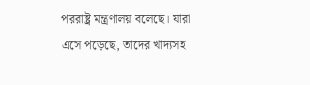পররাষ্ট্র মন্ত্রণালয় বলেছে। যারা এসে পড়েছে, তাদের খাদ্যসহ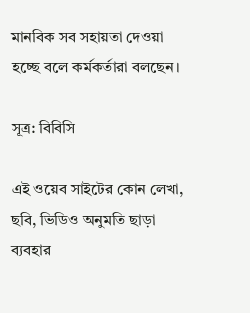মানবিক সব সহায়তা দেওয়া হচ্ছে বলে কর্মকর্তারা বলছেন।

সূত্র: বিবিসি

এই ওয়েব সাইটের কোন লেখা, ছবি, ভিডিও অনুমতি ছাড়া ব্যবহার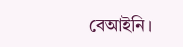বেআইনি।